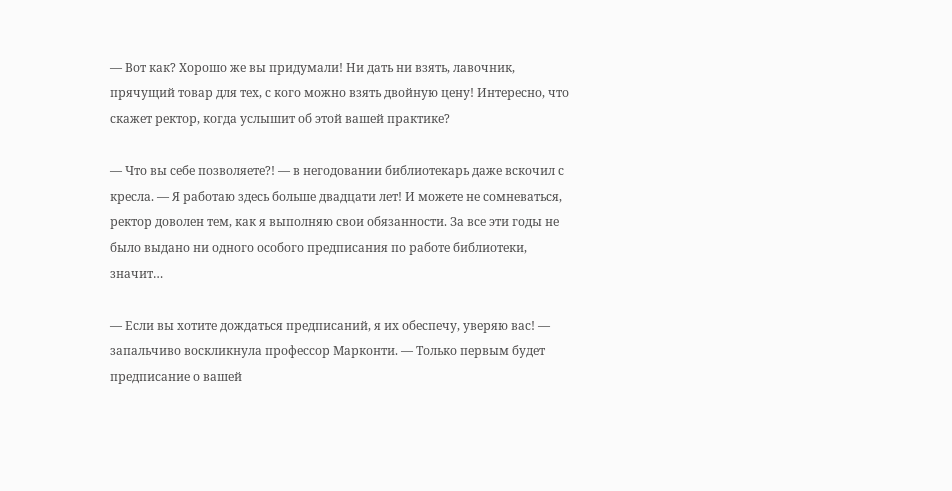— Вот как? Хорошо же вы придумали! Ни дать ни взять, лавочник, прячущий товар для тех, с кого можно взять двойную цену! Интересно, что скажет ректор, когда услышит об этой вашей практике?

— Что вы себе позволяете?! — в негодовании библиотекарь даже вскочил с кресла. — Я работаю здесь больше двадцати лет! И можете не сомневаться, ректор доволен тем, как я выполняю свои обязанности. За все эти годы не было выдано ни одного особого предписания по работе библиотеки, значит…

— Если вы хотите дождаться предписаний, я их обеспечу, уверяю вас! — запальчиво воскликнула профессор Марконти. — Только первым будет предписание о вашей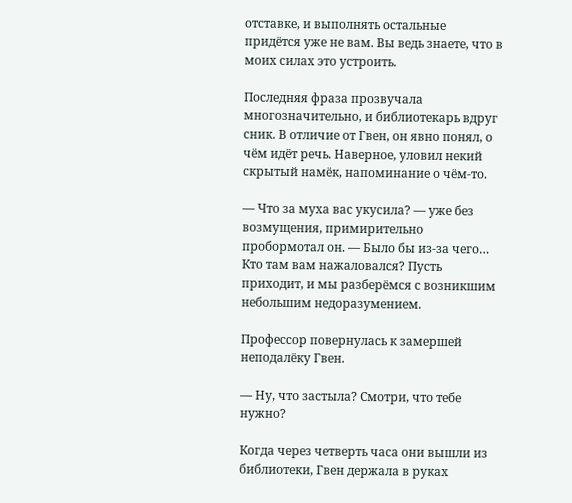отставке, и выполнять остальные придётся уже не вам. Вы ведь знаете, что в моих силах это устроить.

Последняя фраза прозвучала многозначительно, и библиотекарь вдруг сник. В отличие от Гвен, он явно понял, о чём идёт речь. Наверное, уловил некий скрытый намёк, напоминание о чём-то.

— Что за муха вас укусила? — уже без возмущения, примирительно пробормотал он. — Было бы из-за чего… Кто там вам нажаловался? Пусть приходит, и мы разберёмся с возникшим небольшим недоразумением.

Профессор повернулась к замершей неподалёку Гвен.

— Ну, что застыла? Смотри, что тебе нужно?

Когда через четверть часа они вышли из библиотеки, Гвен держала в руках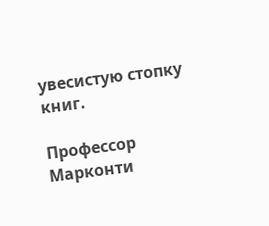увесистую стопку книг.

Профессор Марконти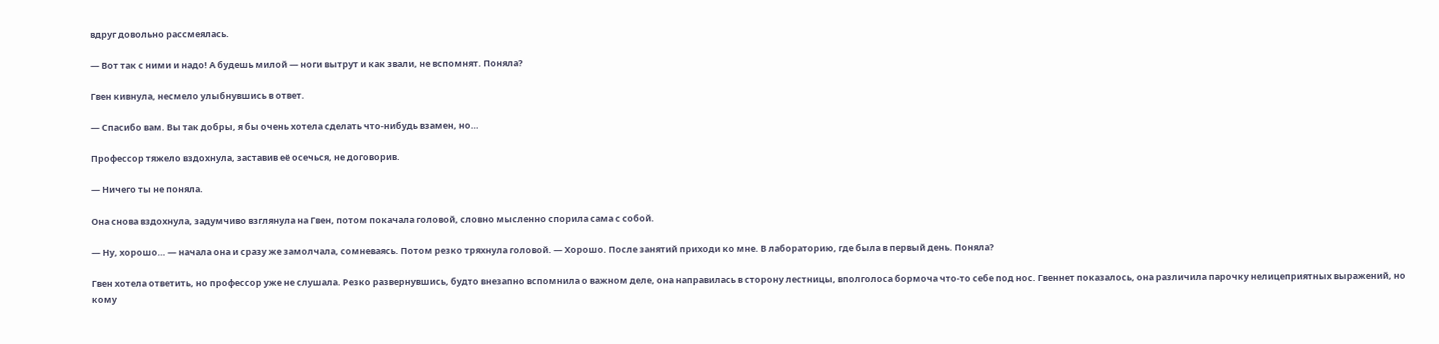вдруг довольно рассмеялась.

— Вот так с ними и надо! А будешь милой — ноги вытрут и как звали, не вспомнят. Поняла?

Гвен кивнула, несмело улыбнувшись в ответ.

— Спасибо вам. Вы так добры, я бы очень хотела сделать что-нибудь взамен, но…

Профессор тяжело вздохнула, заставив её осечься, не договорив.

— Ничего ты не поняла.

Она снова вздохнула, задумчиво взглянула на Гвен, потом покачала головой, словно мысленно спорила сама с собой.

— Ну, хорошо… — начала она и сразу же замолчала, сомневаясь. Потом резко тряхнула головой. — Хорошо. После занятий приходи ко мне. В лабораторию, где была в первый день. Поняла?

Гвен хотела ответить, но профессор уже не слушала. Резко развернувшись, будто внезапно вспомнила о важном деле, она направилась в сторону лестницы, вполголоса бормоча что-то себе под нос. Гвеннет показалось, она различила парочку нелицеприятных выражений, но кому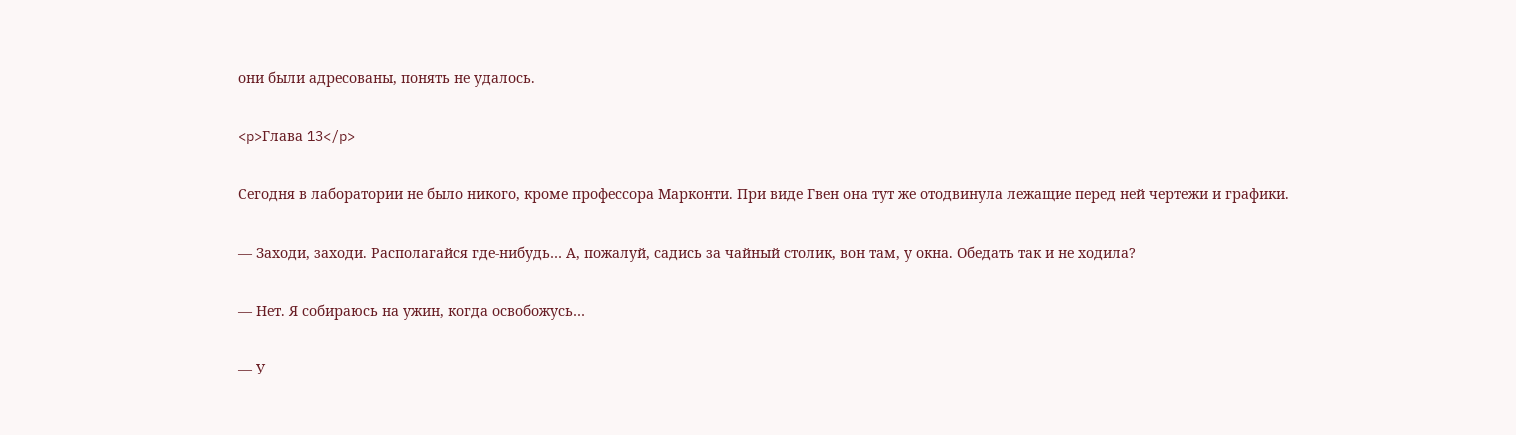они были адресованы, понять не удалось.

<p>Глава 13</p>

Сегодня в лаборатории не было никого, кроме профессора Марконти. При виде Гвен она тут же отодвинула лежащие перед ней чертежи и графики.

— Заходи, заходи. Располагайся где-нибудь… А, пожалуй, садись за чайный столик, вон там, у окна. Обедать так и не ходила?

— Нет. Я собираюсь на ужин, когда освобожусь…

— У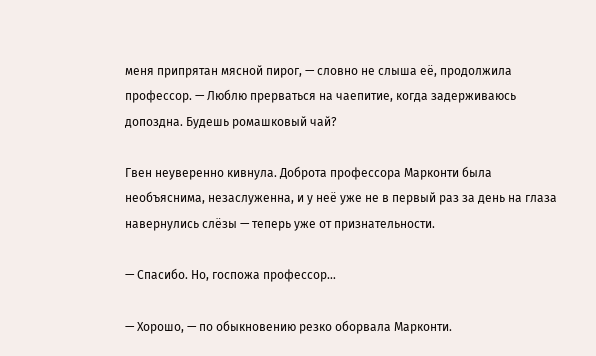меня припрятан мясной пирог, — словно не слыша её, продолжила профессор. — Люблю прерваться на чаепитие, когда задерживаюсь допоздна. Будешь ромашковый чай?

Гвен неуверенно кивнула. Доброта профессора Марконти была необъяснима, незаслуженна, и у неё уже не в первый раз за день на глаза навернулись слёзы — теперь уже от признательности.

— Спасибо. Но, госпожа профессор…

— Хорошо, — по обыкновению резко оборвала Марконти.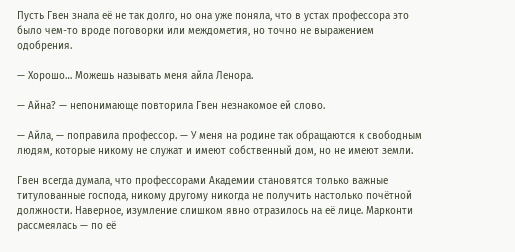Пусть Гвен знала её не так долго, но она уже поняла, что в устах профессора это было чем-то вроде поговорки или междометия, но точно не выражением одобрения.

— Хорошо… Можешь называть меня айла Ленора.

— Айна? — непонимающе повторила Гвен незнакомое ей слово.

— Айла, — поправила профессор. — У меня на родине так обращаются к свободным людям, которые никому не служат и имеют собственный дом, но не имеют земли.

Гвен всегда думала, что профессорами Академии становятся только важные титулованные господа, никому другому никогда не получить настолько почётной должности. Наверное, изумление слишком явно отразилось на её лице. Марконти рассмеялась — по её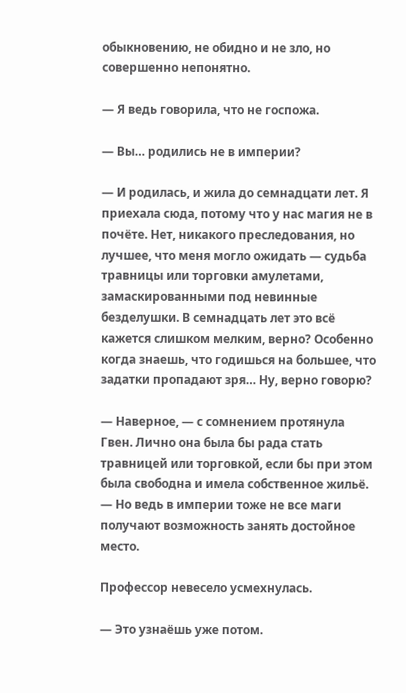обыкновению, не обидно и не зло, но совершенно непонятно.

— Я ведь говорила, что не госпожа.

— Вы… родились не в империи?

— И родилась, и жила до семнадцати лет. Я приехала сюда, потому что у нас магия не в почёте. Нет, никакого преследования, но лучшее, что меня могло ожидать — судьба травницы или торговки амулетами, замаскированными под невинные безделушки. В семнадцать лет это всё кажется слишком мелким, верно? Особенно когда знаешь, что годишься на большее, что задатки пропадают зря… Ну, верно говорю?

— Наверное, — с сомнением протянула Гвен. Лично она была бы рада стать травницей или торговкой, если бы при этом была свободна и имела собственное жильё. — Но ведь в империи тоже не все маги получают возможность занять достойное место.

Профессор невесело усмехнулась.

— Это узнаёшь уже потом.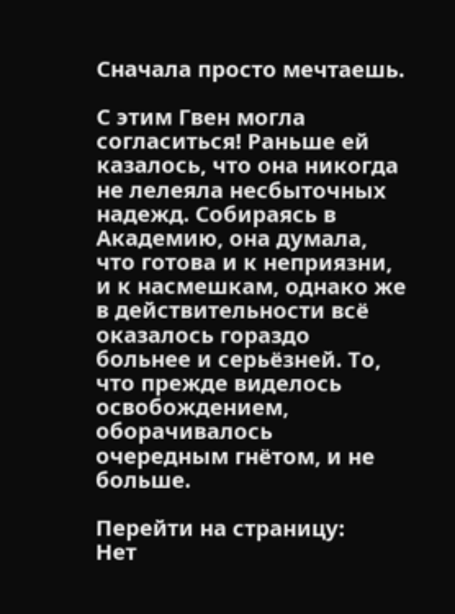Сначала просто мечтаешь.

С этим Гвен могла согласиться! Раньше ей казалось, что она никогда не лелеяла несбыточных надежд. Собираясь в Академию, она думала, что готова и к неприязни, и к насмешкам, однако же в действительности всё оказалось гораздо больнее и серьёзней. То, что прежде виделось освобождением, оборачивалось очередным гнётом, и не больше.

Перейти на страницу:
Нет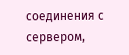соединения с сервером,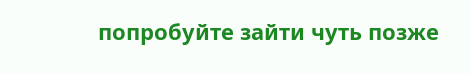попробуйте зайти чуть позже